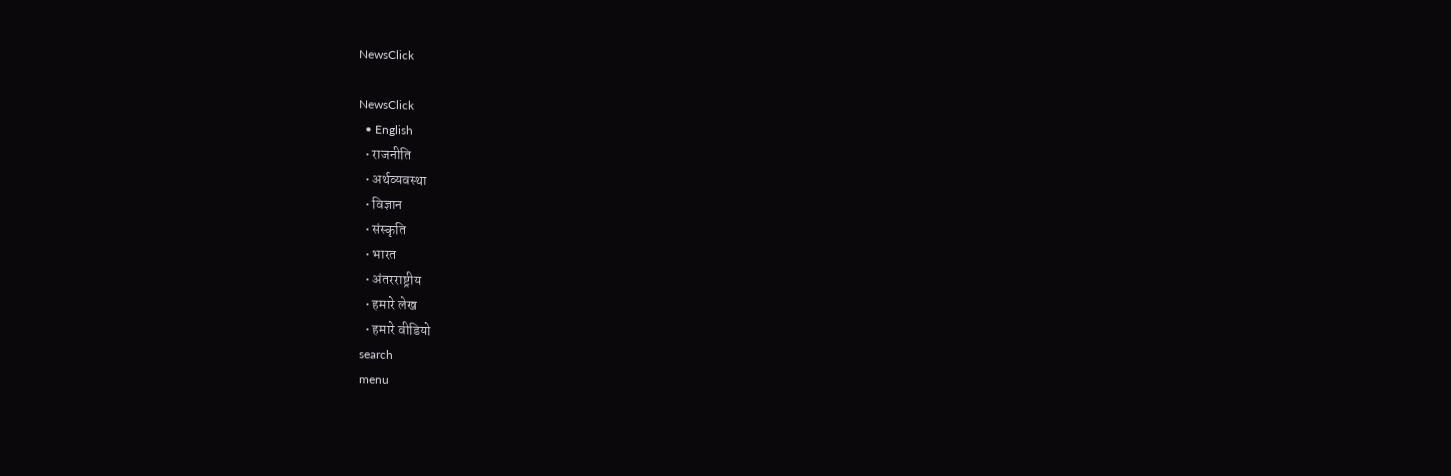NewsClick

NewsClick
  • English
  • राजनीति
  • अर्थव्यवस्था
  • विज्ञान
  • संस्कृति
  • भारत
  • अंतरराष्ट्रीय
  • हमारे लेख
  • हमारे वीडियो
search
menu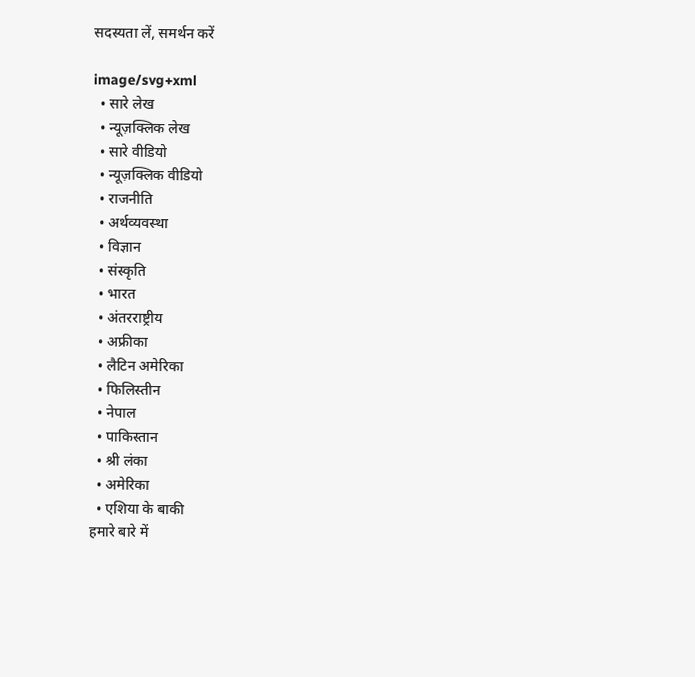सदस्यता लें, समर्थन करें

image/svg+xml
  • सारे लेख
  • न्यूज़क्लिक लेख
  • सारे वीडियो
  • न्यूज़क्लिक वीडियो
  • राजनीति
  • अर्थव्यवस्था
  • विज्ञान
  • संस्कृति
  • भारत
  • अंतरराष्ट्रीय
  • अफ्रीका
  • लैटिन अमेरिका
  • फिलिस्तीन
  • नेपाल
  • पाकिस्तान
  • श्री लंका
  • अमेरिका
  • एशिया के बाकी
हमारे बारे में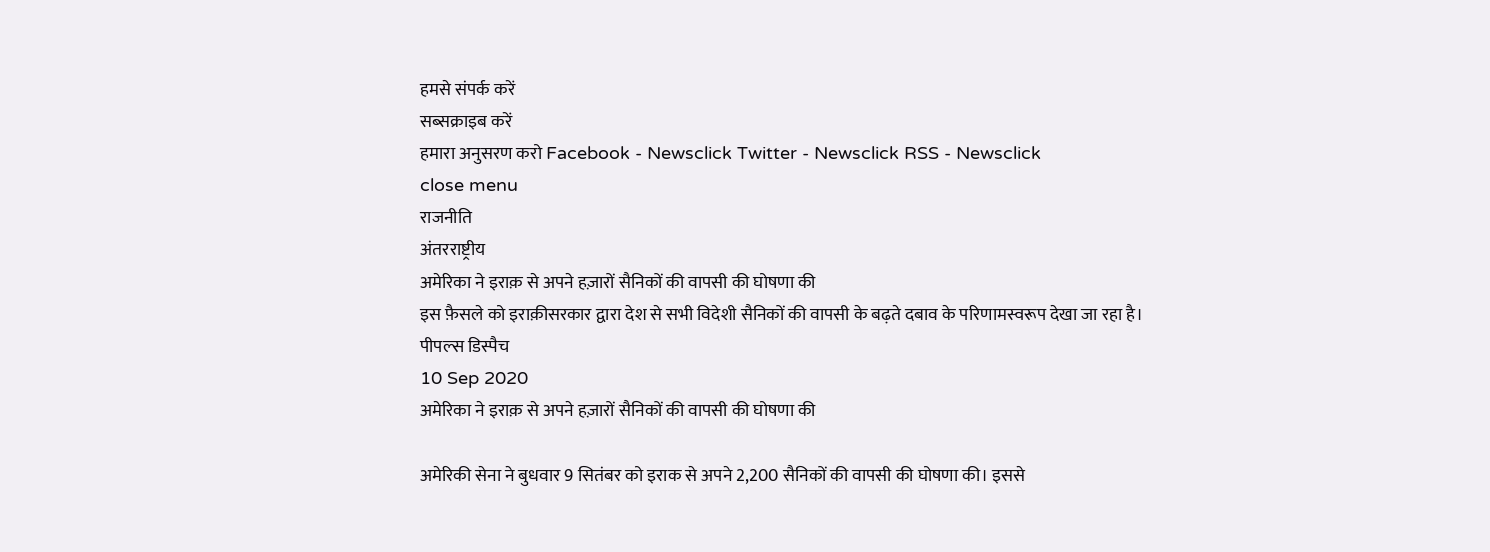हमसे संपर्क करें
सब्सक्राइब करें
हमारा अनुसरण करो Facebook - Newsclick Twitter - Newsclick RSS - Newsclick
close menu
राजनीति
अंतरराष्ट्रीय
अमेरिका ने इराक़ से अपने हज़ारों सैनिकों की वापसी की घोषणा की
इस फ़ैसले को इराक़ीसरकार द्वारा देश से सभी विदेशी सैनिकों की वापसी के बढ़ते दबाव के परिणामस्वरूप देखा जा रहा है।
पीपल्स डिस्पैच
10 Sep 2020
अमेरिका ने इराक़ से अपने हज़ारों सैनिकों की वापसी की घोषणा की

अमेरिकी सेना ने बुधवार 9 सितंबर को इराक से अपने 2,200 सैनिकों की वापसी की घोषणा की। इससे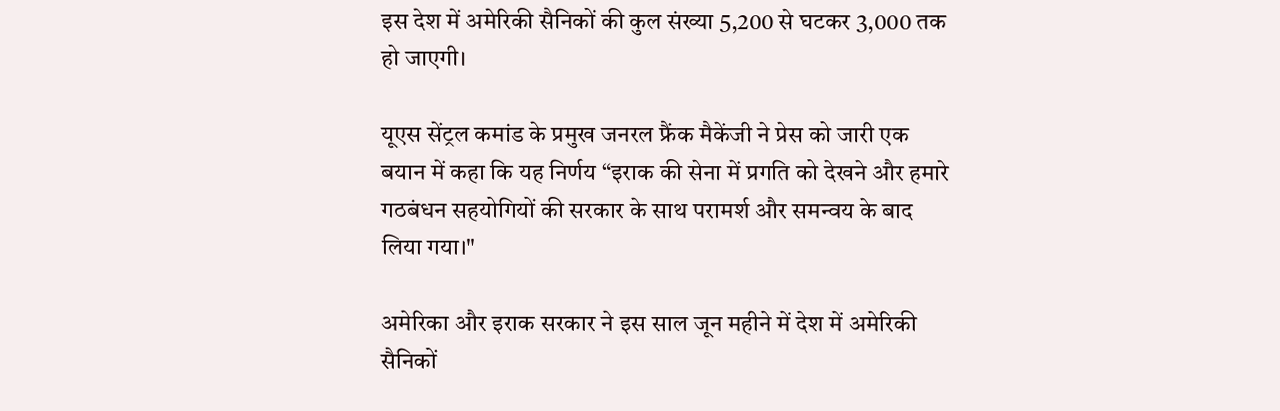इस देश में अमेरिकी सैनिकों की कुल संख्या 5,200 से घटकर 3,000 तक हो जाएगी।

यूएस सेंट्रल कमांड के प्रमुख जनरल फ्रैंक मैकेंजी ने प्रेस को जारी एक बयान में कहा कि यह निर्णय “इराक की सेना में प्रगति को देखने और हमारे गठबंधन सहयोगियों की सरकार के साथ परामर्श और समन्वय के बाद लिया गया।"

अमेरिका और इराक सरकार ने इस साल जून महीने में देश में अमेरिकी सैनिकों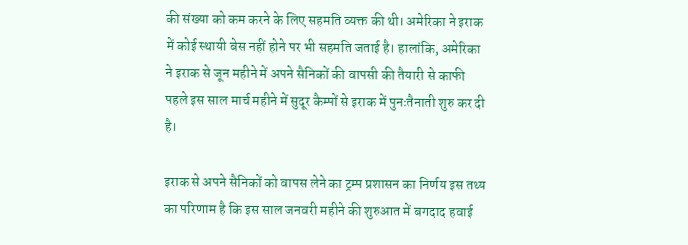की संख्या को कम करने के लिए सहमति व्यक्त की थी। अमेरिका ने इराक में कोई स्थायी बेस नहीं होने पर भी सहमति जताई है। हालांकि, अमेरिका ने इराक से जून महीने में अपने सैनिकों की वापसी की तैयारी से काफी पहले इस साल मार्च महीने में सुदूर कैम्पों से इराक में पुनःतैनाती शुरु कर दी है।

इराक से अपने सैनिकों को वापस लेने का ट्रम्प प्रशासन का निर्णय इस तथ्य का परिणाम है कि इस साल जनवरी महीने की शुरुआत में बगदाद हवाई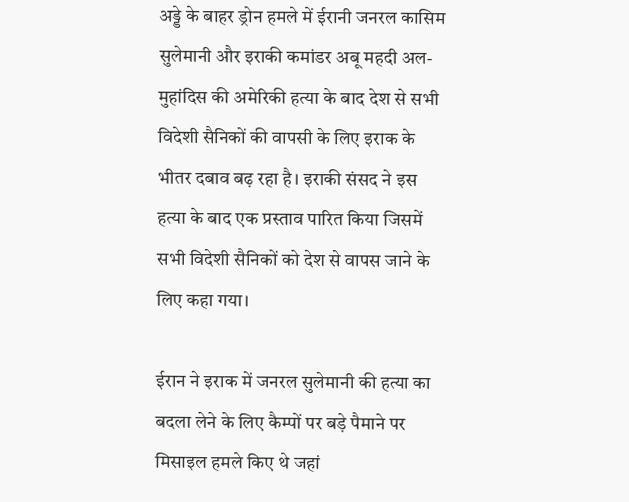अड्डे के बाहर ड्रोन हमले में ईरानी जनरल कासिम सुलेमानी और इराकी कमांडर अबू महदी अल-मुहांदिस की अमेरिकी हत्या के बाद देश से सभी विदेशी सैनिकों की वापसी के लिए इराक के भीतर दबाव बढ़ रहा है। इराकी संसद ने इस हत्या के बाद एक प्रस्ताव पारित किया जिसमें सभी विदेशी सैनिकों को देश से वापस जाने के लिए कहा गया।

ईरान ने इराक में जनरल सुलेमानी की हत्या का बदला लेने के लिए कैम्पों पर बड़े पैमाने पर मिसाइल हमले किए थे जहां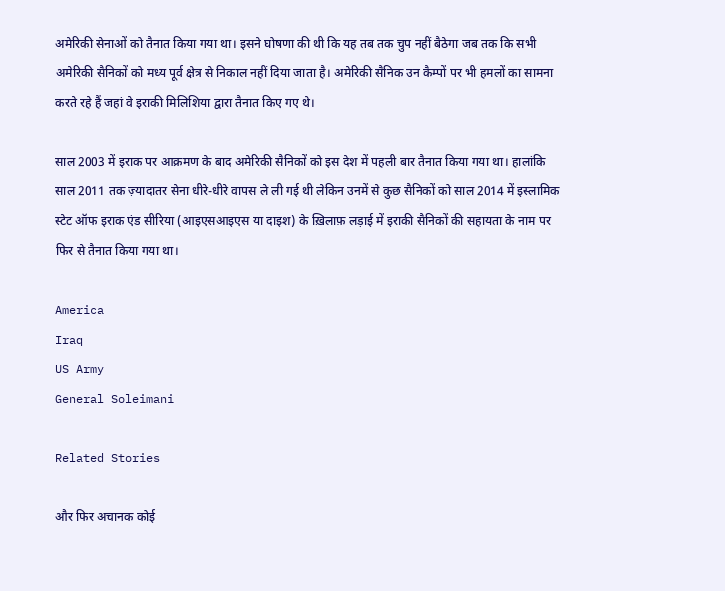अमेरिकी सेनाओं को तैनात किया गया था। इसने घोषणा की थी कि यह तब तक चुप नहीं बैठेगा जब तक कि सभी अमेरिकी सैनिकों को मध्य पूर्व क्षेत्र से निकाल नहीं दिया जाता है। अमेरिकी सैनिक उन कैम्पों पर भी हमलों का सामना करते रहे हैं जहां वे इराकी मिलिशिया द्वारा तैनात किए गए थे।

साल 2003 में इराक पर आक्रमण के बाद अमेरिकी सैनिकों को इस देश में पहली बार तैनात किया गया था। हालांकि साल 2011 तक ज़्यादातर सेना धीरे-धीरे वापस ले ली गई थी लेकिन उनमें से कुछ सैनिकों को साल 2014 में इस्लामिक स्टेट ऑफ इराक एंड सीरिया (आइएसआइएस या दाइश) के ख़िलाफ़ लड़ाई में इराकी सैनिकों की सहायता के नाम पर फिर से तैनात किया गया था।

America
Iraq
US Army
General Soleimani

Related Stories

और फिर अचानक कोई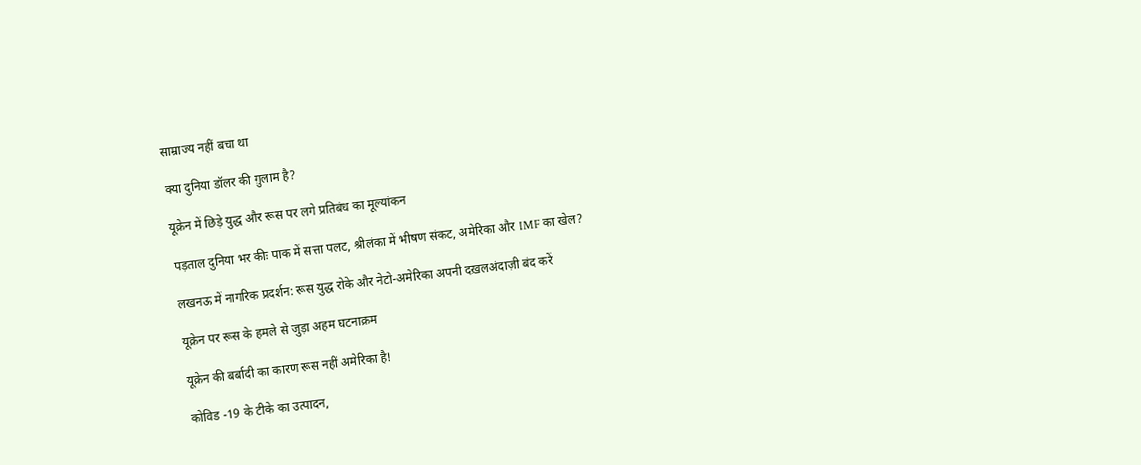साम्राज्य नहीं बचा था

क्या दुनिया डॉलर की ग़ुलाम है?

यूक्रेन में छिड़े युद्ध और रूस पर लगे प्रतिबंध का मूल्यांकन

पड़ताल दुनिया भर कीः पाक में सत्ता पलट, श्रीलंका में भीषण संकट, अमेरिका और IMF का खेल?

लखनऊ में नागरिक प्रदर्शन: रूस युद्ध रोके और नेटो-अमेरिका अपनी दख़लअंदाज़ी बंद करें

यूक्रेन पर रूस के हमले से जुड़ा अहम घटनाक्रम

यूक्रेन की बर्बादी का कारण रूस नहीं अमेरिका है!

कोविड -19 के टीके का उत्पादन,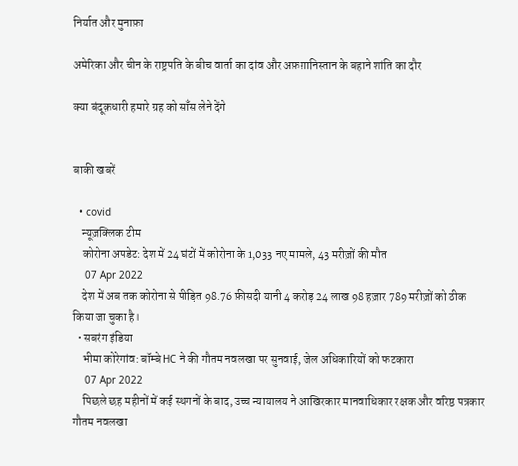निर्यात और मुनाफ़ा

अमेरिका और चीन के राष्ट्रपति के बीच वार्ता का दांव और अफ़ग़ानिस्तान के बहाने शांति का दौर

क्या बंदूक़धारी हमारे ग्रह को साँस लेने देंगे


बाकी खबरें

  • covid
    न्यूज़क्लिक टीम
    कोरोना अपडेट: देश में 24 घंटों में कोरोना के 1,033 नए मामले, 43 मरीज़ों की मौत
    07 Apr 2022
    देश में अब तक कोरोना से पीड़ित 98.76 फ़ीसदी यानी 4 करोड़ 24 लाख 98 हज़ार 789 मरीज़ों को ठीक किया जा चुका है।
  • सबरंग इंडिया
    भीमा कोरेगांव: बॉम्बे HC ने की गौतम नवलखा पर सुनवाई, जेल अधिकारियों को फटकारा
    07 Apr 2022
    पिछले छह महीनों में कई स्थगनों के बाद, उच्च न्यायालय ने आखिरकार मानवाधिकार रक्षक और वरिष्ठ पत्रकार गौतम नवलखा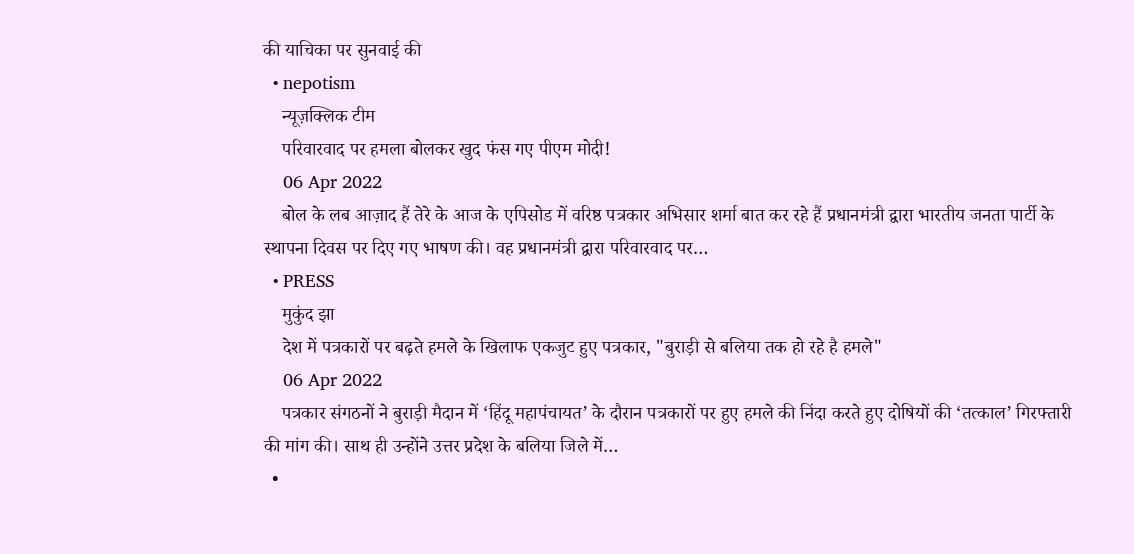की याचिका पर सुनवाई की
  • nepotism
    न्यूज़क्लिक टीम
    परिवारवाद पर हमला बोलकर खुद फंस गए पीएम मोदी!
    06 Apr 2022
    बोल के लब आज़ाद हैं तेरे के आज के एपिसोड में वरिष्ठ पत्रकार अभिसार शर्मा बात कर रहे हैं प्रधानमंत्री द्वारा भारतीय जनता पार्टी के स्थापना दिवस पर दिए गए भाषण की। वह प्रधानमंत्री द्वारा परिवारवाद पर…
  • PRESS
    मुकुंद झा
    देश में पत्रकारों पर बढ़ते हमले के खिलाफ एकजुट हुए पत्रकार, "बुराड़ी से बलिया तक हो रहे है हमले"
    06 Apr 2022
    पत्रकार संगठनों ने बुराड़ी मैदान में ‘हिंदू महापंचायत’ के दौरान पत्रकारों पर हुए हमले की निंदा करते हुए दोषियों की ‘तत्काल’ गिरफ्तारी की मांग की। साथ ही उन्होंने उत्तर प्रदेश के बलिया जिले में…
  •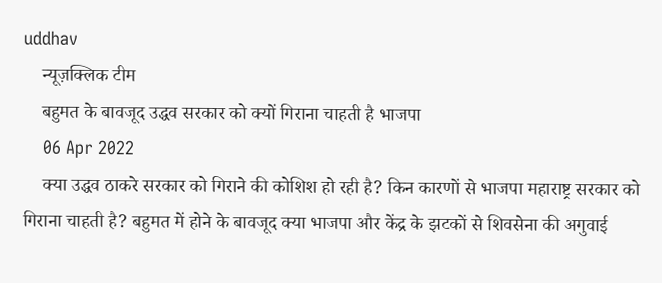uddhav
    न्यूज़क्लिक टीम
    बहुमत के बावजूद उद्धव सरकार को क्यों गिराना चाहती है भाजपा
    06 Apr 2022
    क्या उद्धव ठाकरे सरकार को गिराने की कोशिश हो रही है? किन कारणों से भाजपा महाराष्ट्र सरकार को गिराना चाहती है? बहुमत में होने के बावजूद क्या भाजपा और केंद्र के झटकों से शिवसेना की अगुवाई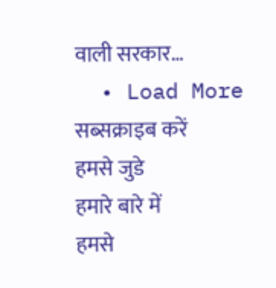वाली सरकार…
  • Load More
सब्सक्राइब करें
हमसे जुडे
हमारे बारे में
हमसे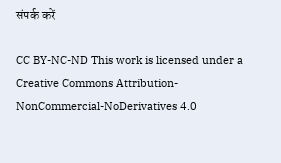संपर्क करें

CC BY-NC-ND This work is licensed under a Creative Commons Attribution-NonCommercial-NoDerivatives 4.0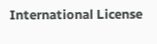International License